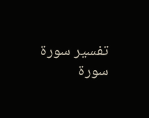تفسير سورة سورة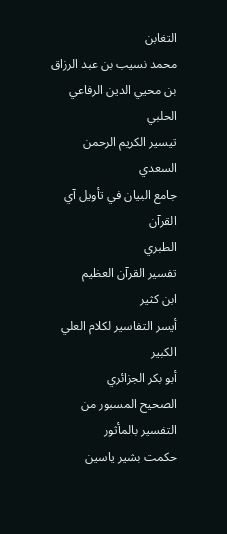التغابن
محمد نسيب بن عبد الرزاق بن محيي الدين الرفاعي الحلبي
تيسير الكريم الرحمن
السعدي
جامع البيان في تأويل آي القرآن
الطبري
تفسير القرآن العظيم
ابن كثير
أيسر التفاسير لكلام العلي الكبير
أبو بكر الجزائري
الصحيح المسبور من التفسير بالمأثور
حكمت بشير ياسين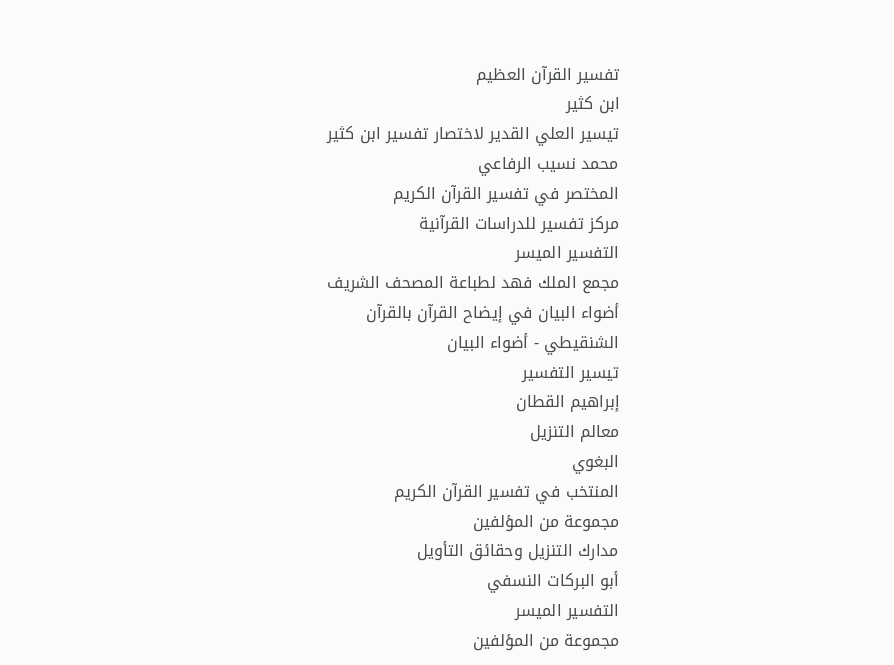تفسير القرآن العظيم
ابن كثير
تيسير العلي القدير لاختصار تفسير ابن كثير
محمد نسيب الرفاعي
المختصر في تفسير القرآن الكريم
مركز تفسير للدراسات القرآنية
التفسير الميسر
مجمع الملك فهد لطباعة المصحف الشريف
أضواء البيان في إيضاح القرآن بالقرآن
الشنقيطي - أضواء البيان
تيسير التفسير
إبراهيم القطان
معالم التنزيل
البغوي
المنتخب في تفسير القرآن الكريم
مجموعة من المؤلفين
مدارك التنزيل وحقائق التأويل
أبو البركات النسفي
التفسير الميسر
مجموعة من المؤلفين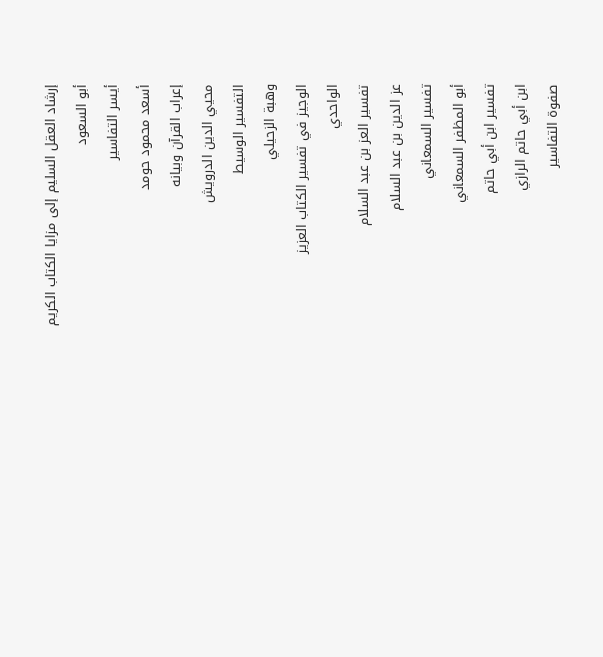إرشاد العقل السليم إلى مزايا الكتاب الكريم
أبو السعود
أيسر التفاسير
أسعد محمود حومد
إعراب القرآن وبيانه
محيي الدين الدرويش
التفسير الوسيط
وهبة الزحيلي
الوجيز في تفسير الكتاب العزيز
الواحدي
تفسير العز بن عبد السلام
عز الدين بن عبد السلام
تفسير السمعاني
أبو المظفر السمعاني
تفسير ابن أبي حاتم
ابن أبي حاتم الرازي
صفوة التفاسير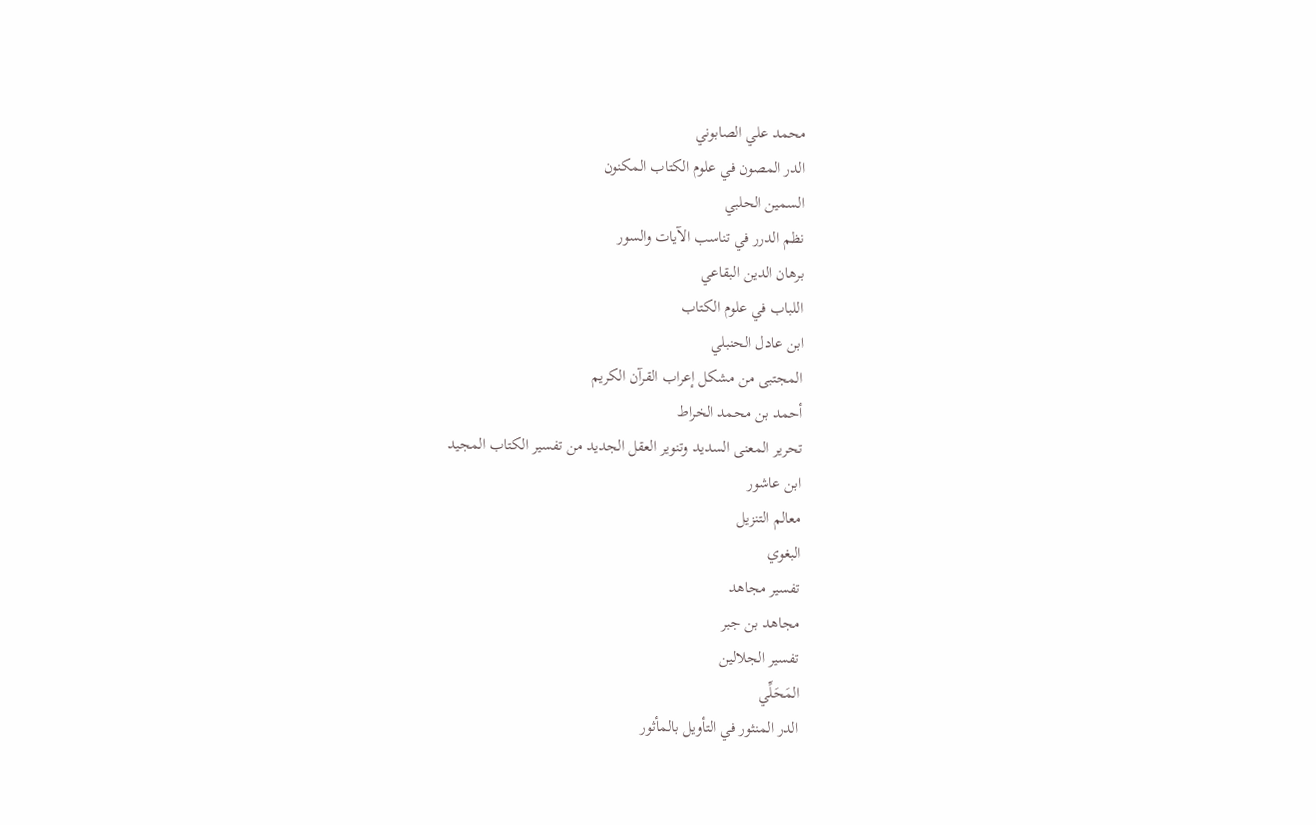محمد علي الصابوني
الدر المصون في علوم الكتاب المكنون
السمين الحلبي
نظم الدرر في تناسب الآيات والسور
برهان الدين البقاعي
اللباب في علوم الكتاب
ابن عادل الحنبلي
المجتبى من مشكل إعراب القرآن الكريم
أحمد بن محمد الخراط
تحرير المعنى السديد وتنوير العقل الجديد من تفسير الكتاب المجيد
ابن عاشور
معالم التنزيل
البغوي
تفسير مجاهد
مجاهد بن جبر
تفسير الجلالين
المَحَلِّي
الدر المنثور في التأويل بالمأثور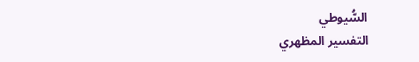السُّيوطي
التفسير المظهري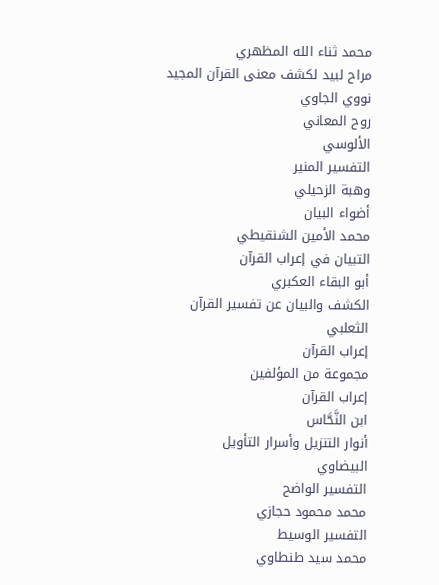محمد ثناء الله المظهري
مراح لبيد لكشف معنى القرآن المجيد
نووي الجاوي
روح المعاني
الألوسي
التفسير المنير
وهبة الزحيلي
أضواء البيان
محمد الأمين الشنقيطي
التبيان في إعراب القرآن
أبو البقاء العكبري
الكشف والبيان عن تفسير القرآن
الثعلبي
إعراب القرآن
مجموعة من المؤلفين
إعراب القرآن
ابن النَّحَّاس
أنوار التنزيل وأسرار التأويل
البيضاوي
التفسير الواضح
محمد محمود حجازي
التفسير الوسيط
محمد سيد طنطاوي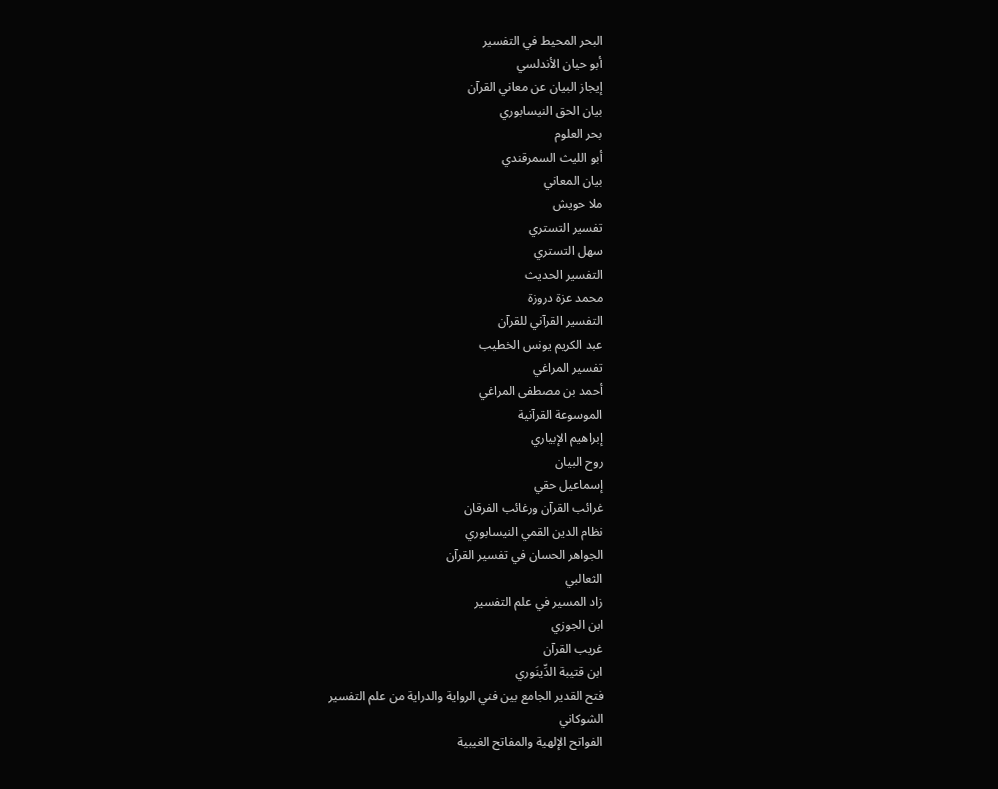البحر المحيط في التفسير
أبو حيان الأندلسي
إيجاز البيان عن معاني القرآن
بيان الحق النيسابوري
بحر العلوم
أبو الليث السمرقندي
بيان المعاني
ملا حويش
تفسير التستري
سهل التستري
التفسير الحديث
محمد عزة دروزة
التفسير القرآني للقرآن
عبد الكريم يونس الخطيب
تفسير المراغي
أحمد بن مصطفى المراغي
الموسوعة القرآنية
إبراهيم الإبياري
روح البيان
إسماعيل حقي
غرائب القرآن ورغائب الفرقان
نظام الدين القمي النيسابوري
الجواهر الحسان في تفسير القرآن
الثعالبي
زاد المسير في علم التفسير
ابن الجوزي
غريب القرآن
ابن قتيبة الدِّينَوري
فتح القدير الجامع بين فني الرواية والدراية من علم التفسير
الشوكاني
الفواتح الإلهية والمفاتح الغيبية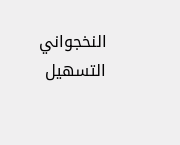النخجواني
التسهيل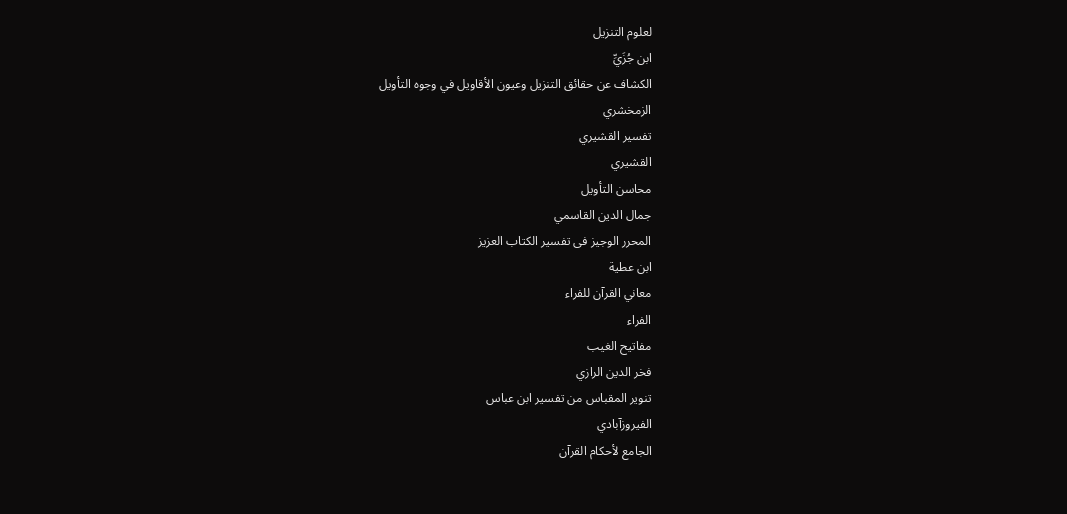لعلوم التنزيل
ابن جُزَيِّ
الكشاف عن حقائق التنزيل وعيون الأقاويل في وجوه التأويل
الزمخشري
تفسير القشيري
القشيري
محاسن التأويل
جمال الدين القاسمي
المحرر الوجيز فى تفسير الكتاب العزيز
ابن عطية
معاني القرآن للفراء
الفراء
مفاتيح الغيب
فخر الدين الرازي
تنوير المقباس من تفسير ابن عباس
الفيروزآبادي
الجامع لأحكام القرآن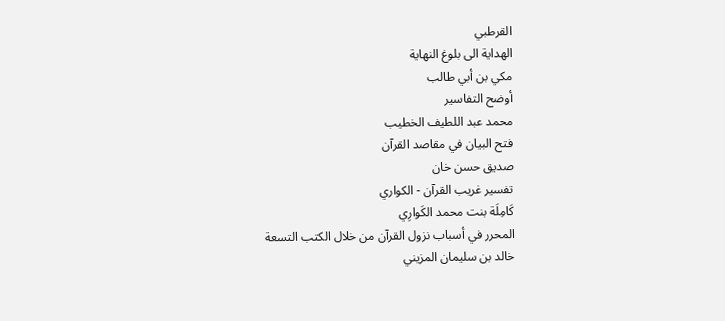القرطبي
الهداية الى بلوغ النهاية
مكي بن أبي طالب
أوضح التفاسير
محمد عبد اللطيف الخطيب
فتح البيان في مقاصد القرآن
صديق حسن خان
تفسير غريب القرآن - الكواري
كَامِلَة بنت محمد الكَوارِي
المحرر في أسباب نزول القرآن من خلال الكتب التسعة
خالد بن سليمان المزيني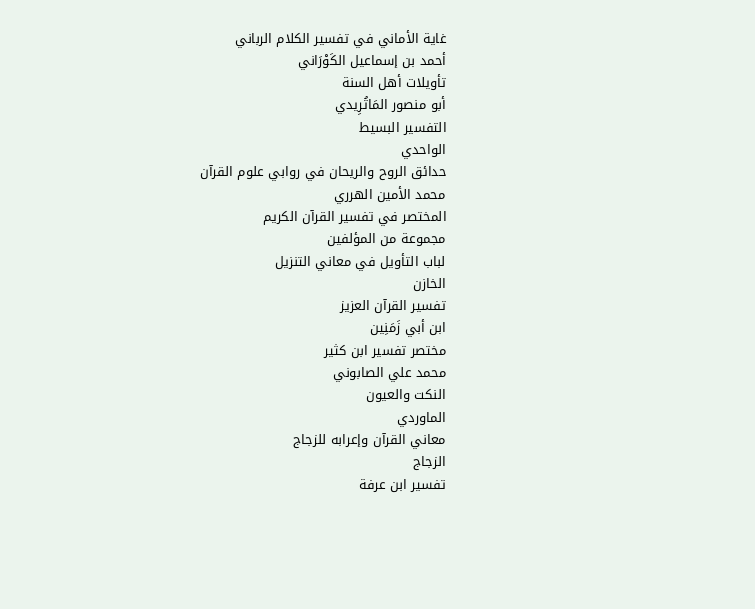غاية الأماني في تفسير الكلام الرباني
أحمد بن إسماعيل الكَوْرَاني
تأويلات أهل السنة
أبو منصور المَاتُرِيدي
التفسير البسيط
الواحدي
حدائق الروح والريحان في روابي علوم القرآن
محمد الأمين الهرري
المختصر في تفسير القرآن الكريم
مجموعة من المؤلفين
لباب التأويل في معاني التنزيل
الخازن
تفسير القرآن العزيز
ابن أبي زَمَنِين
مختصر تفسير ابن كثير
محمد علي الصابوني
النكت والعيون
الماوردي
معاني القرآن وإعرابه للزجاج
الزجاج
تفسير ابن عرفة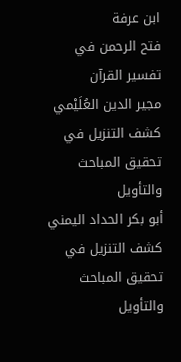ابن عرفة
فتح الرحمن في تفسير القرآن
مجير الدين العُلَيْمي
كشف التنزيل في تحقيق المباحث والتأويل
أبو بكر الحداد اليمني
كشف التنزيل في تحقيق المباحث والتأويل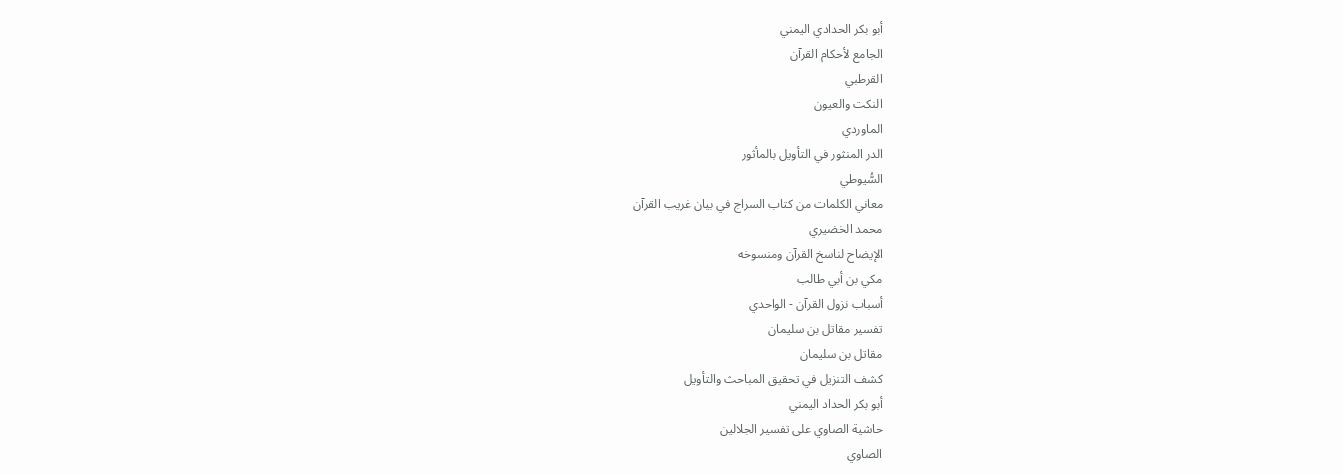أبو بكر الحدادي اليمني
الجامع لأحكام القرآن
القرطبي
النكت والعيون
الماوردي
الدر المنثور في التأويل بالمأثور
السُّيوطي
معاني الكلمات من كتاب السراج في بيان غريب القرآن
محمد الخضيري
الإيضاح لناسخ القرآن ومنسوخه
مكي بن أبي طالب
أسباب نزول القرآن - الواحدي
تفسير مقاتل بن سليمان
مقاتل بن سليمان
كشف التنزيل في تحقيق المباحث والتأويل
أبو بكر الحداد اليمني
حاشية الصاوي على تفسير الجلالين
الصاوي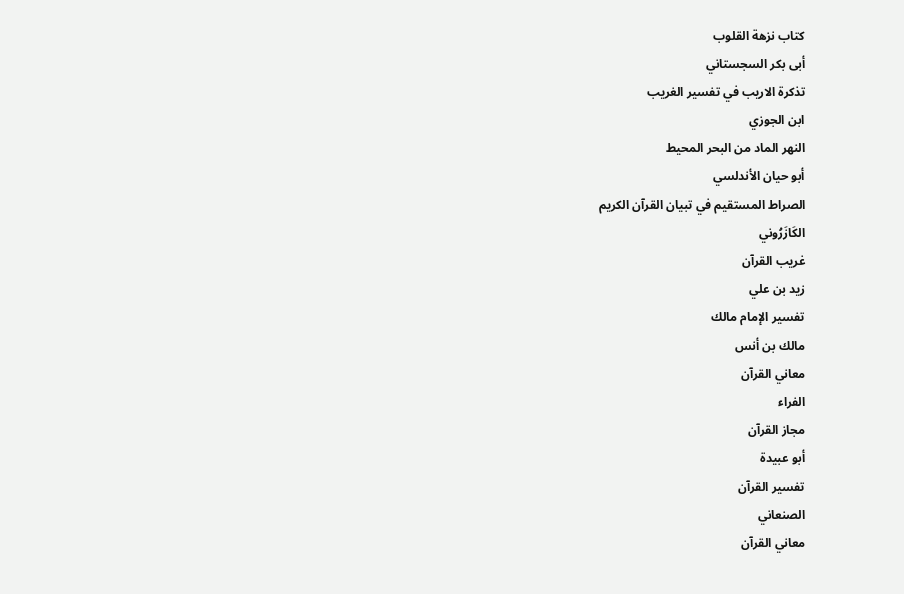كتاب نزهة القلوب
أبى بكر السجستاني
تذكرة الاريب في تفسير الغريب
ابن الجوزي
النهر الماد من البحر المحيط
أبو حيان الأندلسي
الصراط المستقيم في تبيان القرآن الكريم
الكَازَرُوني
غريب القرآن
زيد بن علي
تفسير الإمام مالك
مالك بن أنس
معاني القرآن
الفراء
مجاز القرآن
أبو عبيدة
تفسير القرآن
الصنعاني
معاني القرآن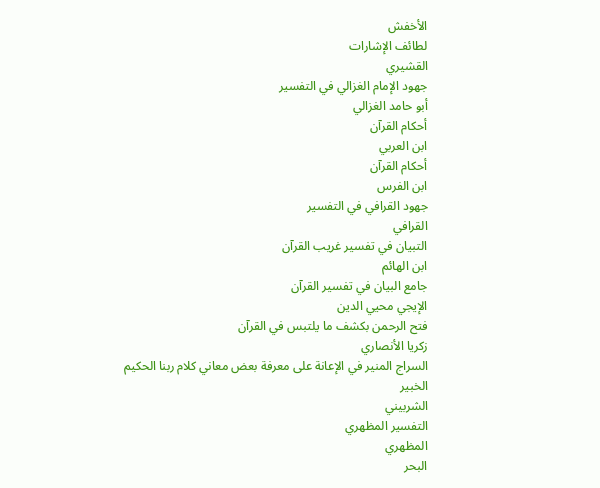الأخفش
لطائف الإشارات
القشيري
جهود الإمام الغزالي في التفسير
أبو حامد الغزالي
أحكام القرآن
ابن العربي
أحكام القرآن
ابن الفرس
جهود القرافي في التفسير
القرافي
التبيان في تفسير غريب القرآن
ابن الهائم
جامع البيان في تفسير القرآن
الإيجي محيي الدين
فتح الرحمن بكشف ما يلتبس في القرآن
زكريا الأنصاري
السراج المنير في الإعانة على معرفة بعض معاني كلام ربنا الحكيم الخبير
الشربيني
التفسير المظهري
المظهري
البحر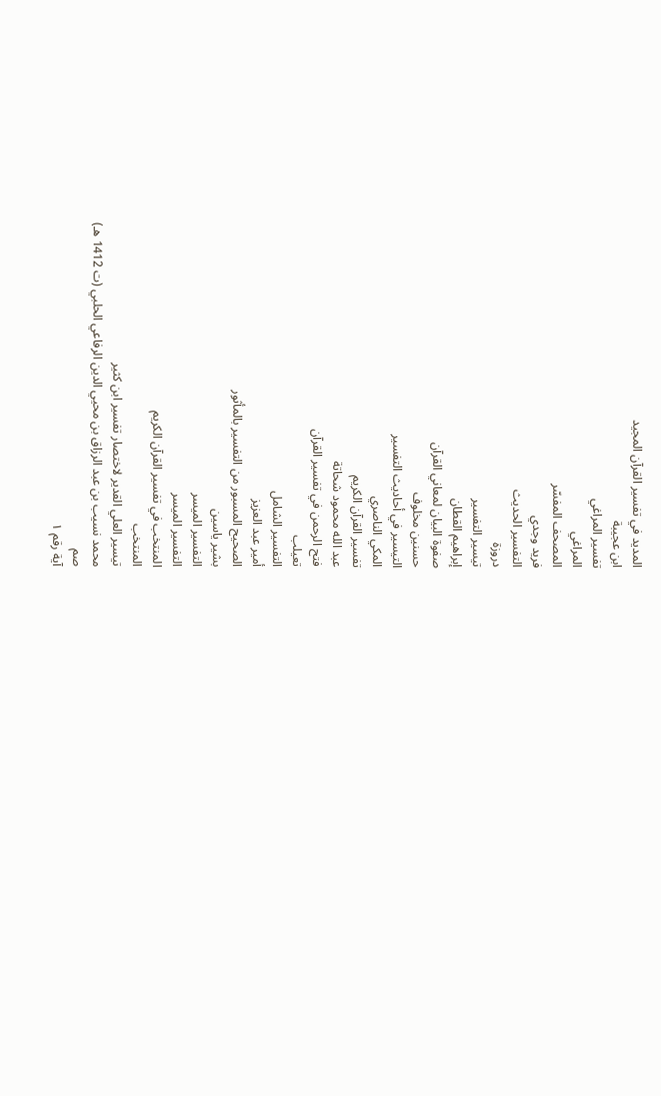المديد في تفسير القرآن المجيد
ابن عجيبة
تفسير المراغي
المراغي
المصحف المفسّر
فريد وجدي
التفسير الحديث
دروزة
تيسير التفسير
إبراهيم القطان
صفوة البيان لمعاني القرآن
حسنين مخلوف
التيسير في أحاديث التفسير
المكي الناصري
تفسير القرآن الكريم
عبد الله محمود شحاتة
فتح الرحمن في تفسير القرآن
تعيلب
التفسير الشامل
أمير عبد العزيز
الصحيح المسبور من التفسير بالمأثور
بشير ياسين
التفسير الميسر
التفسير الميسر
المنتخب في تفسير القرآن الكريم
المنتخب
تيسير العلي القدير لاختصار تفسير ابن كثير
محمد نسيب بن عبد الرزاق بن محيي الدين الرفاعي الحلبي (ت 1412 هـ)
صم
آية رقم ١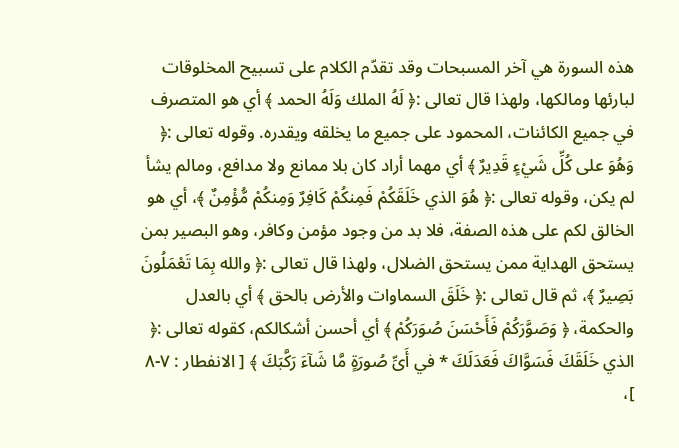هذه السورة هي آخر المسبحات وقد تقدّم الكلام على تسبيح المخلوقات لبارئها ومالكها، ولهذا قال تعالى :﴿ لَهُ الملك وَلَهُ الحمد ﴾ أي هو المتصرف في جميع الكائنات، المحمود على جميع ما يخلقه ويقدره. وقوله تعالى :﴿ وَهُوَ على كُلِّ شَيْءٍ قَدِيرٌ ﴾ أي مهما أراد كان بلا ممانع ولا مدافع، ومالم يشأ لم يكن، وقوله تعالى :﴿ هُوَ الذي خَلَقَكُمْ فَمِنكُمْ كَافِرٌ وَمِنكُمْ مُّؤْمِنٌ ﴾، أي هو الخالق لكم على هذه الصفة، فلا بد من وجود مؤمن وكافر، وهو البصير بمن يستحق الهداية ممن يستحق الضلال، ولهذا قال تعالى :﴿ والله بِمَا تَعْمَلُونَ بَصِيرٌ ﴾، ثم قال تعالى :﴿ خَلَقَ السماوات والأرض بالحق ﴾ أي بالعدل والحكمة، ﴿ وَصَوَّرَكُمْ فَأَحْسَنَ صُوَرَكُمْ ﴾ أي أحسن أشكالكم، كقوله تعالى :﴿ الذي خَلَقَكَ فَسَوَّاكَ فَعَدَلَكَ * في أَىِّ صُورَةٍ مَّا شَآءَ رَكَّبَكَ ﴾ [ الانفطار : ٧-٨ ]،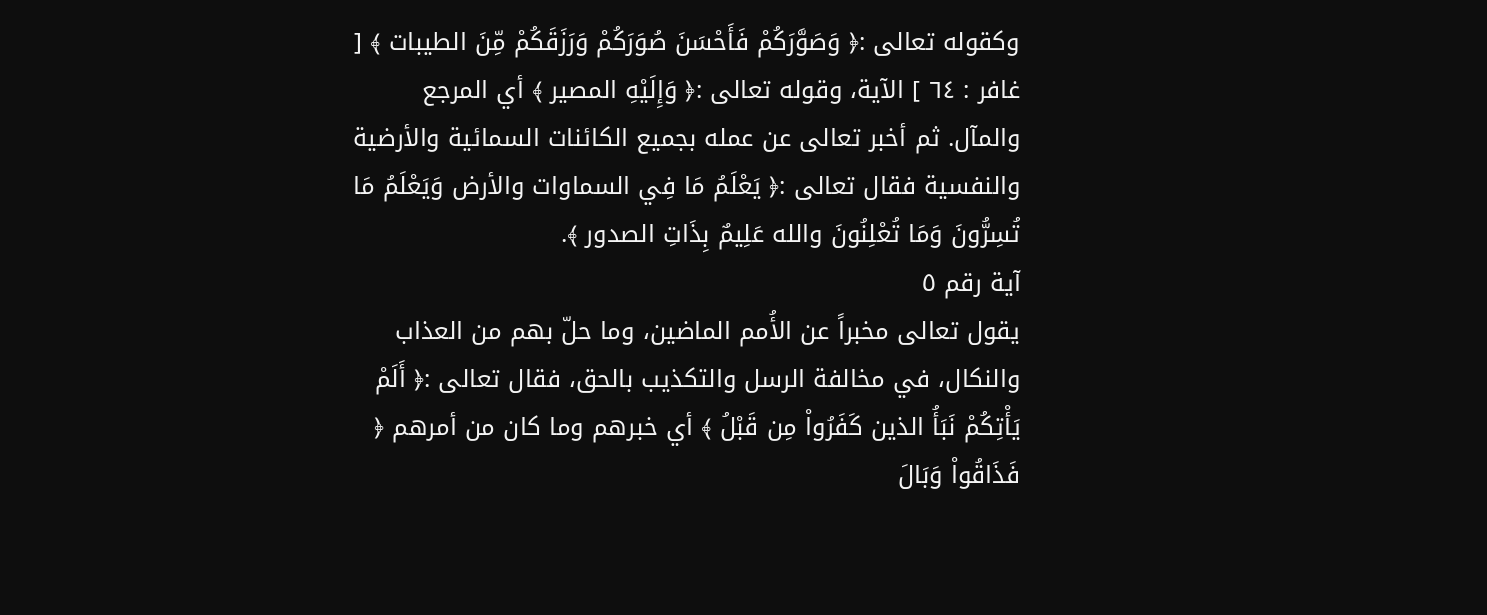وكقوله تعالى :﴿ وَصَوَّرَكُمْ فَأَحْسَنَ صُوَرَكُمْ وَرَزَقَكُمْ مِّنَ الطيبات ﴾ [ غافر : ٦٤ ] الآية، وقوله تعالى :﴿ وَإِلَيْهِ المصير ﴾ أي المرجع والمآل. ثم أخبر تعالى عن عمله بجميع الكائنات السمائية والأرضية والنفسية فقال تعالى :﴿ يَعْلَمُ مَا فِي السماوات والأرض وَيَعْلَمُ مَا تُسِرُّونَ وَمَا تُعْلِنُونَ والله عَلِيمٌ بِذَاتِ الصدور ﴾.
آية رقم ٥
يقول تعالى مخبراً عن الأُمم الماضين، وما حلّ بهم من العذاب والنكال، في مخالفة الرسل والتكذيب بالحق، فقال تعالى :﴿ أَلَمْ يَأْتِكُمْ نَبَأُ الذين كَفَرُواْ مِن قَبْلُ ﴾ أي خبرهم وما كان من أمرهم ﴿ فَذَاقُواْ وَبَالَ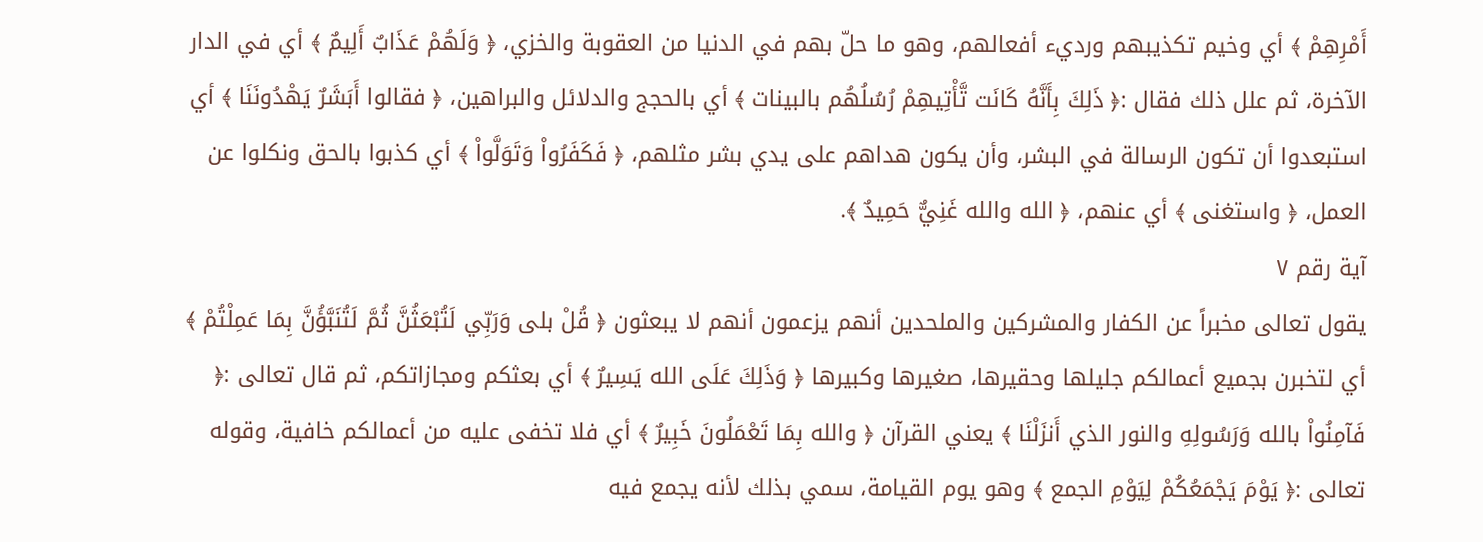أَمْرِهِمْ ﴾ أي وخيم تكذيبهم ورديء أفعالهم، وهو ما حلّ بهم في الدنيا من العقوبة والخزي، ﴿ وَلَهُمْ عَذَابٌ أَلِيمٌ ﴾ أي في الدار الآخرة، ثم علل ذلك فقال :﴿ ذَلِكَ بِأَنَّهُ كَانَت تَّأْتِيهِمْ رُسُلُهُم بالبينات ﴾ أي بالحجج والدلائل والبراهين، ﴿ فقالوا أَبَشَرٌ يَهْدُونَنَا ﴾ أي استبعدوا أن تكون الرسالة في البشر، وأن يكون هداهم على يدي بشر مثلهم، ﴿ فَكَفَرُواْ وَتَوَلَّواْ ﴾ أي كذبوا بالحق ونكلوا عن العمل، ﴿ واستغنى ﴾ أي عنهم، ﴿ الله والله غَنِيٌّ حَمِيدٌ ﴾.
آية رقم ٧
يقول تعالى مخبراً عن الكفار والمشركين والملحدين أنهم يزعمون أنهم لا يبعثون ﴿ قُلْ بلى وَرَبِّي لَتُبْعَثُنَّ ثُمَّ لَتُنَبَّؤُنَّ بِمَا عَمِلْتُمْ ﴾ أي لتخبرن بجميع أعمالكم جليلها وحقيرها، صغيرها وكبيرها ﴿ وَذَلِكَ عَلَى الله يَسِيرٌ ﴾ أي بعثكم ومجازاتكم، ثم قال تعالى :﴿ فَآمِنُواْ بالله وَرَسُولِهِ والنور الذي أَنزَلْنَا ﴾ يعني القرآن ﴿ والله بِمَا تَعْمَلُونَ خَبِيرٌ ﴾ أي فلا تخفى عليه من أعمالكم خافية، وقوله تعالى :﴿ يَوْمَ يَجْمَعُكُمْ لِيَوْمِ الجمع ﴾ وهو يوم القيامة، سمي بذلك لأنه يجمع فيه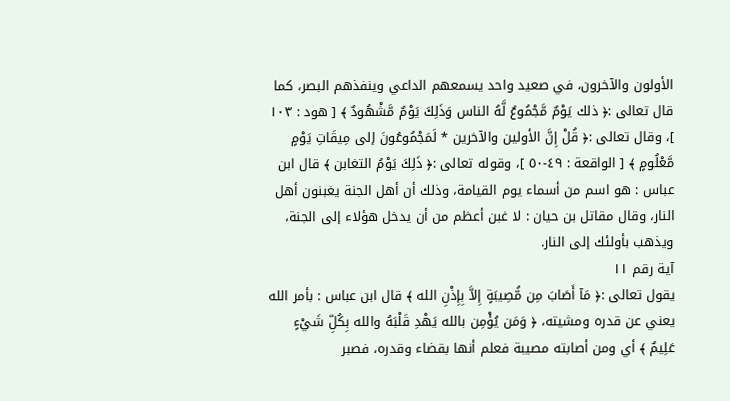الأولون والآخرون، في صعيد واحد يسمعهم الداعي وينفذهم البصر، كما قال تعالى :﴿ ذلك يَوْمٌ مَّجْمُوعٌ لَّهُ الناس وَذَلِكَ يَوْمٌ مَّشْهُودٌ ﴾ [ هود : ١٠٣ ]، وقال تعالى :﴿ قُلْ إِنَّ الأولين والآخرين * لَمَجْمُوعُونَ إلى مِيقَاتِ يَوْمٍ مَّعْلُومٍ ﴾ [ الواقعة : ٤٩-٥٠ ]، وقوله تعالى :﴿ ذَلِكَ يَوْمُ التغابن ﴾ قال ابن عباس : هو اسم من أسماء يوم القيامة، وذلك أن أهل الجنة يغبنون أهل النار، وقال مقاتل بن حيان : لا غبن أعظم من أن يدخل هؤلاء إلى الجنة، ويذهب بأولئك إلى النار.
آية رقم ١١
يقول تعالى :﴿ مَآ أَصَابَ مِن مُّصِيبَةٍ إِلاَّ بِإِذْنِ الله ﴾ قال ابن عباس : بأمر الله يعني عن قدره ومشيته، ﴿ وَمَن يُؤْمِن بالله يَهْدِ قَلْبَهُ والله بِكُلِّ شَيْءٍ عَلِيمٌ ﴾ أي ومن أصابته مصيبة فعلم أنها بقضاء وقدره، فصبر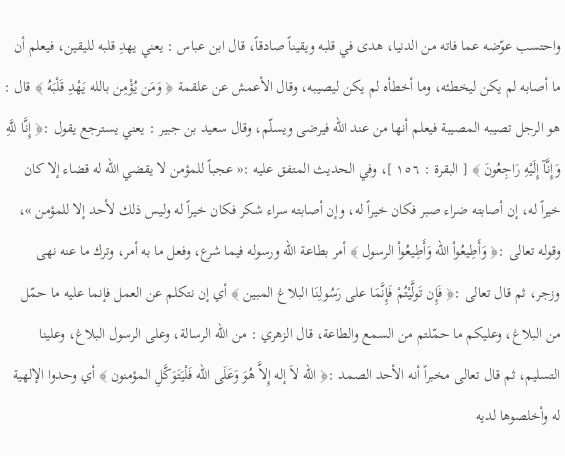واحتسب عوّضه عما فاته من الدنيا، هدى في قلبه ويقيناً صادقاً، قال ابن عباس : يعني يهدِ قلبه لليقين، فيعلم أن ما أصابه لم يكن ليخطئه، وما أخطأه لم يكن ليصيبه، وقال الأعمش عن علقمة ﴿ وَمَن يُؤْمِن بالله يَهْدِ قَلْبَهُ ﴾ قال : هو الرجل تصيبه المصيبة فيعلم أنها من عند الله فيرضى ويسلّم، وقال سعيد بن جبير : يعني يسترجع يقول :﴿ إِنَّا للَّهِ وَإِنَّآ إِلَيْهِ رَاجِعُونَ ﴾ [ البقرة : ١٥٦ ]، وفي الحديث المتفق عليه :« عجباً للمؤمن لا يقضي الله له قضاء إلا كان خيراً له، إن أصابته ضراء صبر فكان خيراً له، وإن أصابته سراء شكر فكان خيراً له وليس ذلك لأحد إلا للمؤمن »، وقوله تعالى :﴿ وَأَطِيعُواْ الله وَأَطِيعُواْ الرسول ﴾ أمر بطاعة الله ورسوله فيما شرع، وفعل ما به أمر، وترك ما عنه نهى وزجر، ثم قال تعالى :﴿ فَإِن تَولَّيْتُمْ فَإِنَّمَا على رَسُولِنَا البلاغ المبين ﴾ أي إن نتكلم عن العمل فإنما عليه ما حمّل من البلاغ، وعليكم ما حمّلتم من السمع والطاعة، قال الزهري : من الله الرسالة، وعلى الرسول البلاغ، وعلينا التسليم، ثم قال تعالى مخبراً أنه الأحد الصمد :﴿ الله لاَ إله إِلاَّ هُوَ وَعَلَى الله فَلْيَتَوَكَّلِ المؤمنون ﴾ أي وحدوا الإلهية له وأخلصوها لديه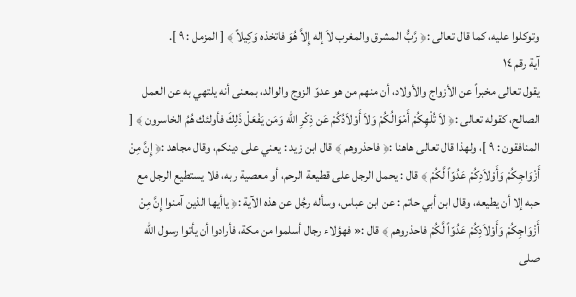وتوكلوا عليه، كما قال تعالى :﴿ رَّبُّ المشرق والمغرب لاَ إله إِلاَّ هُوَ فاتخذه وَكِيلاً ﴾ [ المزمل : ٩ ].
آية رقم ١٤
يقول تعالى مخبراً عن الأزواج والأولاد، أن منهم من هو عدوّ الزوج والوالد، بمعنى أنه يلتهي به عن العمل الصالح، كقوله تعالى :﴿ لاَ تُلْهِكُمْ أَمْوَالُكُمْ وَلاَ أَوْلاَدُكُمْ عَن ذِكْرِ الله وَمَن يَفْعَلْ ذَلِكَ فأولئك هُمُ الخاسرون ﴾ [ المنافقون : ٩ ]، ولهذا قال تعالى هاهنا :﴿ فاحذروهم ﴾ قال ابن زيد : يعني على دينكم، وقال مجاهد :﴿ إِنَّ مِنْ أَزْوَاجِكُمْ وَأَوْلاَدِكُمْ عَدُوّاً لَّكُمْ ﴾ قال : يحمل الرجل على قطيعة الرحم، أو معصية ربه، فلا يستطيع الرجل مع حبه إلا أن يطيعه، وقال ابن أبي حاتم : عن ابن عباس، وسأله رجُل عن هذه الآية :﴿ ياأيها الذين آمنوا إِنَّ مِنْ أَزْوَاجِكُمْ وَأَوْلاَدِكُمْ عَدُوّاً لَّكُمْ فاحذروهم ﴾ قال :« فهؤلاء رجال أسلموا من مكة، فأرادوا أن يأتوا رسول الله صلى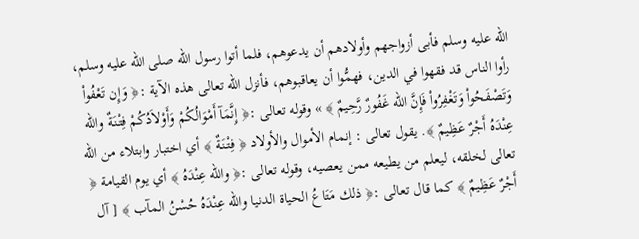الله عليه وسلم فأبى أزواجهم وأولادهم أن يدعوهم، فلما أتوا رسول الله صلى الله عليه وسلم، رأوا الناس قد فقهوا في الدين، فهمُّوا أن يعاقبوهم، فأنزل الله تعالى هذه الآية :﴿ وَإِن تَعْفُواْ وَتَصْفَحُواْ وَتَغْفِرُواْ فَإِنَّ الله غَفُورٌ رَّحِيمٌ ﴾ » وقوله تعالى :﴿ إِنَّمَآ أَمْوَالُكُمْ وَأَوْلاَدُكُمْ فِتْنَةٌ والله عِنْدَهُ أَجْرٌ عَظِيمٌ ﴾. يقول تعالى : إنمام الأموال والأولاد ﴿ فِتْنَةٌ ﴾ أي اختبار وابتلاء من الله تعالى لخلقه، ليعلم من يطيعه ممن يعصيه، وقوله تعالى :﴿ والله عِنْدَهُ ﴾ أي يوم القيامة ﴿ أَجْرٌ عَظِيمٌ ﴾ كما قال تعالى :﴿ ذلك مَتَاعُ الحياة الدنيا والله عِنْدَهُ حُسْنُ المآب ﴾ [ آل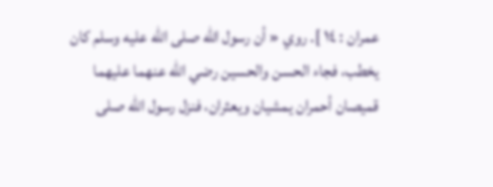عمران : ١٤ ]. روي « أن رسول الله صلى الله عليه وسلم كان يخطب، فجاء الحسن والحسين رضي الله عنهما عليهما قميصان أحمران يمشيان ويعثران، فنزل رسول الله صلى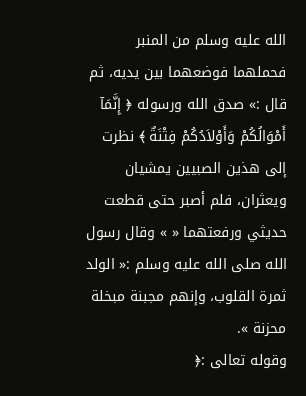الله عليه وسلم من المنبر فحملهما فوضعهما بين يديه، ثم قال :» صدق الله ورسوله ﴿ إِنَّمَآ أَمْوَالُكُمْ وَأَوْلاَدُكُمْ فِتْنَةٌ ﴾ نظرت إلى هذين الصبيين يمشيان ويعثران، فلم أصبر حتى قطعت حديثي ورفعتهما « » وقال رسول الله صلى الله عليه وسلم :« الولد ثمرة القلوب، وإنهم مجبنة مبخلة محزنة ».
وقوله تعالى :﴿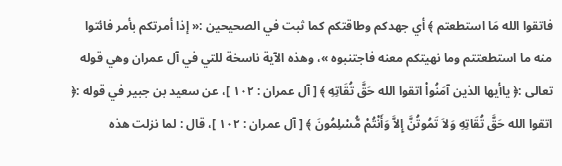فاتقوا الله مَا استطعتم ﴾ أي جهدكم وطاقتكم كما ثبت في الصحيحين :« إذا أمرتكم بأمر فائتوا منه ما استطعتتم وما نهيتكم معنه فاجتنبوه »، وهذه الآية ناسخة للتي في آل عمران وهي قوله تعالى :﴿ ياأيها الذين آمَنُواْ اتقوا الله حَقَّ تُقَاتِهِ ﴾ [ آل عمران : ١٠٢ ]، عن سعيد بن جبير في قوله :﴿ اتقوا الله حَقَّ تُقَاتِهِ وَلاَ تَمُوتُنَّ إِلاَّ وَأَنْتُمْ مُّسْلِمُونَ ﴾ [ آل عمران : ١٠٢ ]، قال : لما نزلت هذه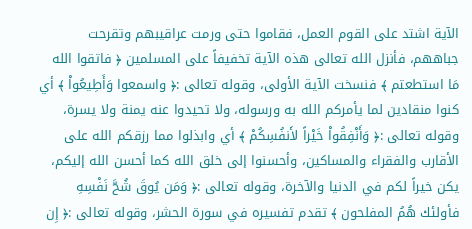الآية اشتد على القوم العمل، فقاموا حتى ورمت عراقيبهم وتقرحت جباههم، فأنزل الله تعالى هذه الآية تخفيفاً على المسلمين ﴿ فاتقوا الله مَا استطعتم ﴾ فنسخت الآية الأولى، وقوله تعالى :﴿ واسمعوا وَأَطِيعُواْ ﴾ أي كنوا منقادين لما يأمركم الله به ورسوله، ولا تحيدوا عنه يمنة ولا يسرة، وقوله تعالى :﴿ وَأَنْفِقُواْ خَيْراً لأَنفُسِكُمْ ﴾ أي وابذلوا مما رزقكم الله على الأقارب والفقراء والمساكين، وأحسنوا إلى خلق الله كما أحسن الله إليكم، يكن خيراً لكم في الدنيا والآخرة، وقوله تعالى :﴿ وَمَن يُوقَ شُحَّ نَفْسِهِ فأولئك هُمُ المفلحون ﴾ تقدم تفسيره في سورة الحشر، وقوله تعالى :﴿ إِن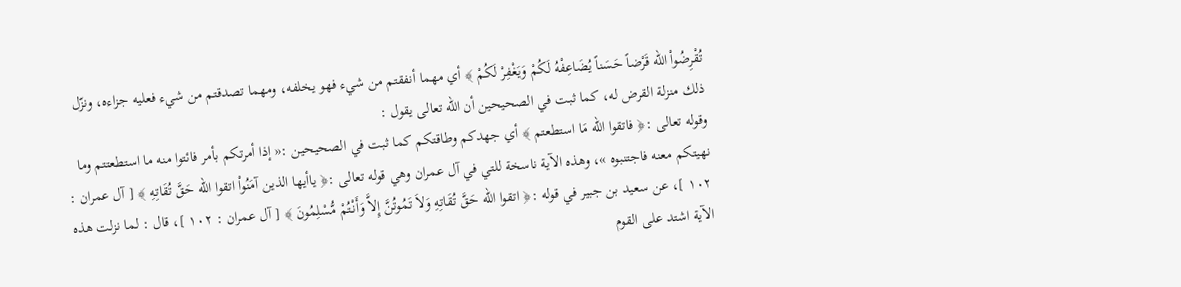تُقْرِضُواْ الله قَرْضاً حَسَناً يُضَاعِفْهُ لَكُمْ وَيَغْفِرْ لَكُمْ ﴾ أي مهما أنفقتم من شيء فهو يخلفه، ومهما تصدقتم من شيء فعليه جزاءه، ونزّل ذلك منزلة القرض له، كما ثبت في الصحيحين أن الله تعالى يقول :
وقوله تعالى :﴿ فاتقوا الله مَا استطعتم ﴾ أي جهدكم وطاقتكم كما ثبت في الصحيحين :« إذا أمرتكم بأمر فائتوا منه ما استطعتتم وما نهيتكم معنه فاجتنبوه »، وهذه الآية ناسخة للتي في آل عمران وهي قوله تعالى :﴿ ياأيها الذين آمَنُواْ اتقوا الله حَقَّ تُقَاتِهِ ﴾ [ آل عمران : ١٠٢ ]، عن سعيد بن جبير في قوله :﴿ اتقوا الله حَقَّ تُقَاتِهِ وَلاَ تَمُوتُنَّ إِلاَّ وَأَنْتُمْ مُّسْلِمُونَ ﴾ [ آل عمران : ١٠٢ ]، قال : لما نزلت هذه الآية اشتد على القوم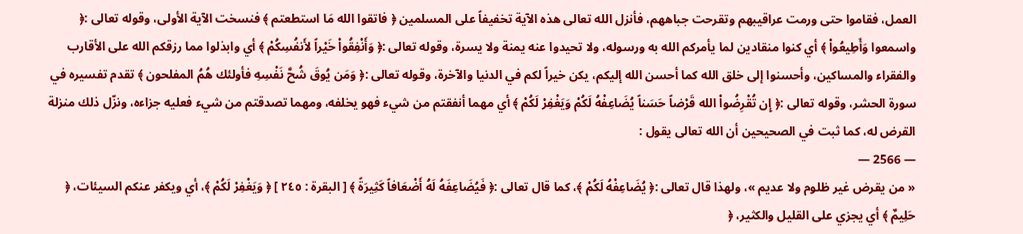العمل، فقاموا حتى ورمت عراقيبهم وتقرحت جباههم، فأنزل الله تعالى هذه الآية تخفيفاً على المسلمين ﴿ فاتقوا الله مَا استطعتم ﴾ فنسخت الآية الأولى، وقوله تعالى :﴿ واسمعوا وَأَطِيعُواْ ﴾ أي كنوا منقادين لما يأمركم الله به ورسوله، ولا تحيدوا عنه يمنة ولا يسرة، وقوله تعالى :﴿ وَأَنْفِقُواْ خَيْراً لأَنفُسِكُمْ ﴾ أي وابذلوا مما رزقكم الله على الأقارب والفقراء والمساكين، وأحسنوا إلى خلق الله كما أحسن الله إليكم، يكن خيراً لكم في الدنيا والآخرة، وقوله تعالى :﴿ وَمَن يُوقَ شُحَّ نَفْسِهِ فأولئك هُمُ المفلحون ﴾ تقدم تفسيره في سورة الحشر، وقوله تعالى :﴿ إِن تُقْرِضُواْ الله قَرْضاً حَسَناً يُضَاعِفْهُ لَكُمْ وَيَغْفِرْ لَكُمْ ﴾ أي مهما أنفقتم من شيء فهو يخلفه، ومهما تصدقتم من شيء فعليه جزاءه، ونزّل ذلك منزلة القرض له، كما ثبت في الصحيحين أن الله تعالى يقول :
— 2566 —
« من يقرض غير ظلوم ولا عديم »، ولهذا قال تعالى :﴿ يُضَاعِفْهُ لَكُمْ ﴾، كما قال تعالى :﴿ فَيُضَاعِفَهُ لَهُ أَضْعَافاً كَثِيرَةً ﴾ [ البقرة : ٢٤٥ ] ﴿ وَيَغْفِرْ لَكُمْ ﴾، أي ويكفر عنكم السيئات، ﴿ حَلِيمٌ ﴾ أي يجزي على القليل والكثير، ﴿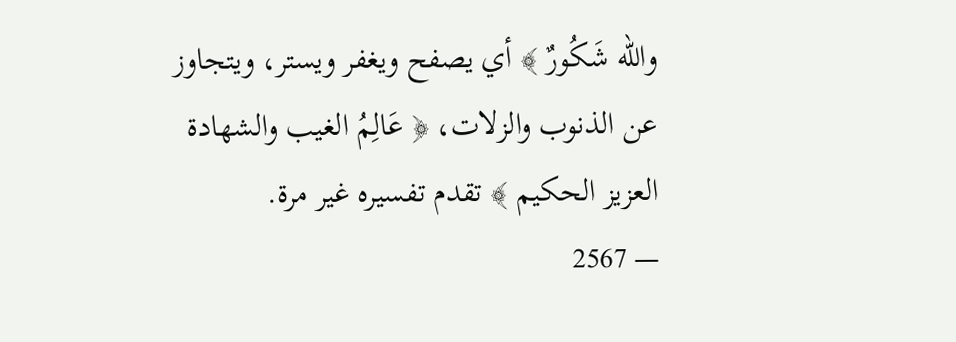والله شَكُورٌ ﴾ أي يصفح ويغفر ويستر، ويتجاوز عن الذنوب والزلات، ﴿ عَالِمُ الغيب والشهادة العزيز الحكيم ﴾ تقدم تفسيره غير مرة.
— 2567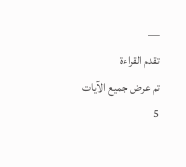—
تقدم القراءة
تم عرض جميع الآيات
5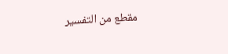مقطع من التفسير